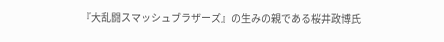『大乱闘スマッシュブラザーズ』の生みの親である桜井政博氏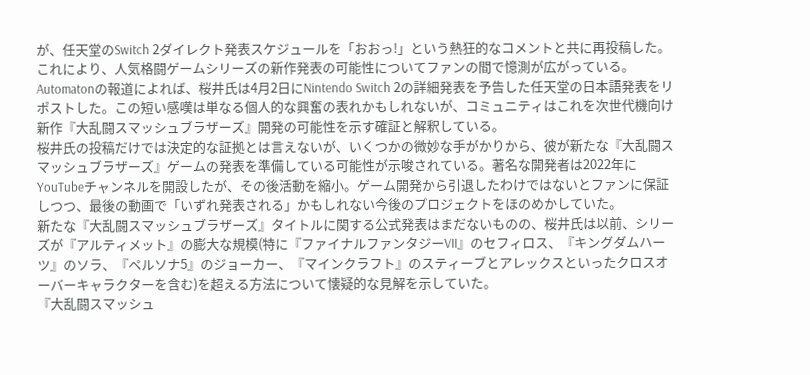が、任天堂のSwitch 2ダイレクト発表スケジュールを「おおっ!」という熱狂的なコメントと共に再投稿した。これにより、人気格闘ゲームシリーズの新作発表の可能性についてファンの間で憶測が広がっている。
Automatonの報道によれば、桜井氏は4月2日にNintendo Switch 2の詳細発表を予告した任天堂の日本語発表をリポストした。この短い感嘆は単なる個人的な興奮の表れかもしれないが、コミュニティはこれを次世代機向け新作『大乱闘スマッシュブラザーズ』開発の可能性を示す確証と解釈している。
桜井氏の投稿だけでは決定的な証拠とは言えないが、いくつかの微妙な手がかりから、彼が新たな『大乱闘スマッシュブラザーズ』ゲームの発表を準備している可能性が示唆されている。著名な開発者は2022年にYouTubeチャンネルを開設したが、その後活動を縮小。ゲーム開発から引退したわけではないとファンに保証しつつ、最後の動画で「いずれ発表される」かもしれない今後のプロジェクトをほのめかしていた。
新たな『大乱闘スマッシュブラザーズ』タイトルに関する公式発表はまだないものの、桜井氏は以前、シリーズが『アルティメット』の膨大な規模(特に『ファイナルファンタジーVII』のセフィロス、『キングダムハーツ』のソラ、『ペルソナ5』のジョーカー、『マインクラフト』のスティーブとアレックスといったクロスオーバーキャラクターを含む)を超える方法について懐疑的な見解を示していた。
『大乱闘スマッシュ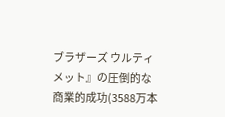ブラザーズ ウルティメット』の圧倒的な商業的成功(3588万本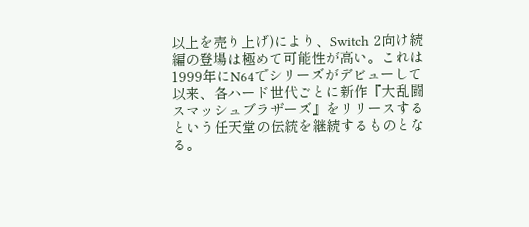以上を売り上げ)により、Switch 2向け続編の登場は極めて可能性が高い。これは1999年にN64でシリーズがデビューして以来、各ハード世代ごとに新作『大乱闘スマッシュブラザーズ』をリリースするという任天堂の伝統を継続するものとなる。